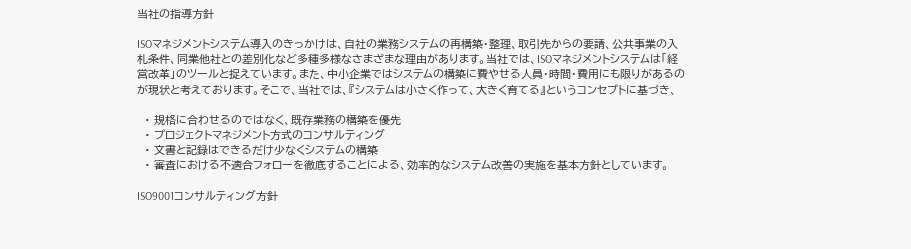当社の指導方針

ISOマネジメントシステム導入のきっかけは、自社の業務システムの再構築・整理、取引先からの要請、公共事業の入札条件、同業他社との差別化など多種多様なさまざまな理由があります。当社では、ISOマネジメントシステムは「経営改革」のツールと捉えています。また、中小企業ではシステムの構築に費やせる人員・時間・費用にも限りがあるのが現状と考えております。そこで、当社では、『システムは小さく作って、大きく育てる』というコンセプトに基づき、

  • 規格に合わせるのではなく、既存業務の構築を優先
  • プロジェクトマネジメント方式のコンサルティング
  • 文書と記録はできるだけ少なくシステムの構築
  • 審査における不適合フォローを徹底することによる、効率的なシステム改善の実施を基本方針としています。

ISO9001コンサルティング方針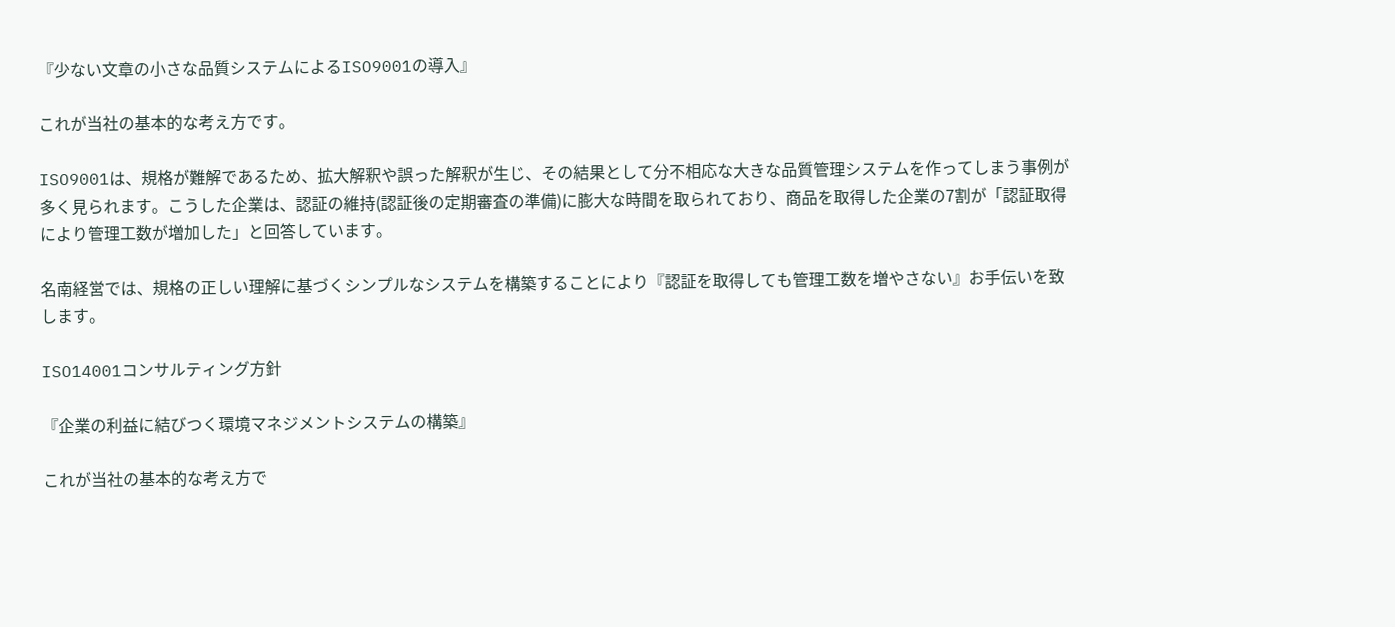『少ない文章の小さな品質システムによるISO9001の導入』

これが当社の基本的な考え方です。

ISO9001は、規格が難解であるため、拡大解釈や誤った解釈が生じ、その結果として分不相応な大きな品質管理システムを作ってしまう事例が多く見られます。こうした企業は、認証の維持(認証後の定期審査の準備)に膨大な時間を取られており、商品を取得した企業の7割が「認証取得により管理工数が増加した」と回答しています。

名南経営では、規格の正しい理解に基づくシンプルなシステムを構築することにより『認証を取得しても管理工数を増やさない』お手伝いを致します。

ISO14001コンサルティング方針

『企業の利益に結びつく環境マネジメントシステムの構築』

これが当社の基本的な考え方で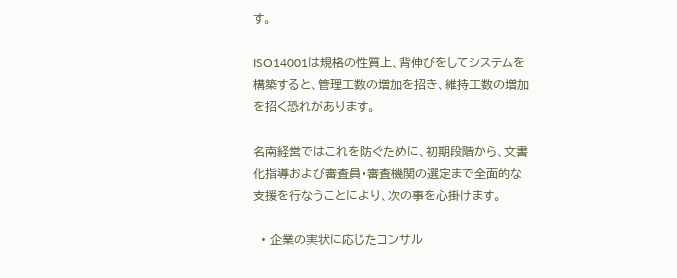す。

ISO14001は規格の性質上、背伸びをしてシステムを構築すると、管理工数の増加を招き、維持工数の増加を招く恐れがあります。

名南経営ではこれを防ぐために、初期段階から、文書化指導および審査員・審査機関の選定まで全面的な支援を行なうことにより、次の事を心掛けます。

  • 企業の実状に応じたコンサル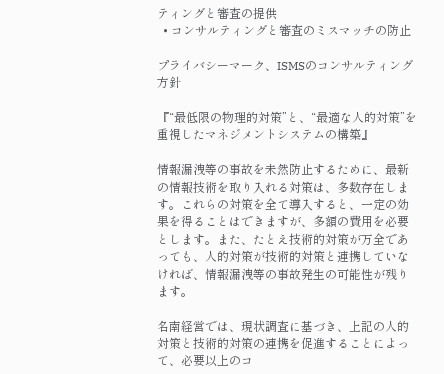ティングと審査の提供
  • コンサルティングと審査のミスマッチの防止

プライバシーマーク、ISMSのコンサルティング方針

『“最低限の物理的対策”と、“最適な人的対策”を重視したマネジメントシステムの構築』

情報漏洩等の事故を未然防止するために、最新の情報技術を取り入れる対策は、多数存在します。これらの対策を全て導入すると、一定の効果を得ることはできますが、多額の費用を必要とします。また、たとえ技術的対策が万全であっても、人的対策が技術的対策と連携していなければ、情報漏洩等の事故発生の可能性が残ります。

名南経営では、現状調査に基づき、上記の人的対策と技術的対策の連携を促進することによって、必要以上のコ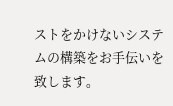ストをかけないシステムの構築をお手伝いを致します。